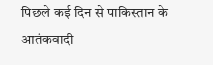पिछले कई दिन से पाकिस्तान के आतंकवादी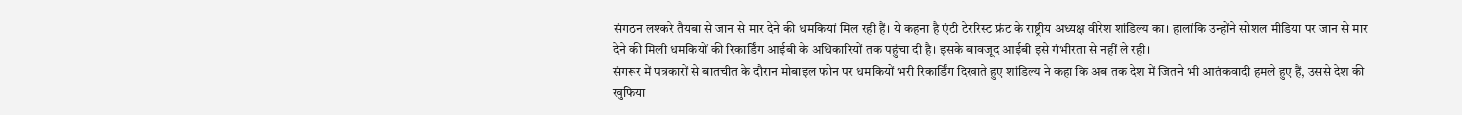संगठन लश्करे तैयबा से जान से मार देने की धमकियां मिल रही हैं। ये कहना है एंटी टेररिस्ट फ्रंट के राष्ट्रीय अध्यक्ष वीरेश शांडिल्य का। हालांकि उन्होंने सोशल मीडिया पर जान से मार देने की मिली धमकियों की रिकार्डिंग आईबी के अधिकारियों तक पहुंचा दी है। इसके बावजूद आईबी इसे गंभीरता से नहीं ले रही।
संगरूर में पत्रकारों से बातचीत के दौरान मोबाइल फोन पर धमकियों भरी रिकार्डिंग दिखाते हुए शांडिल्य ने कहा कि अब तक देश में जितने भी आतंकवादी हमले हुए हैं, उससे देश की खुफिया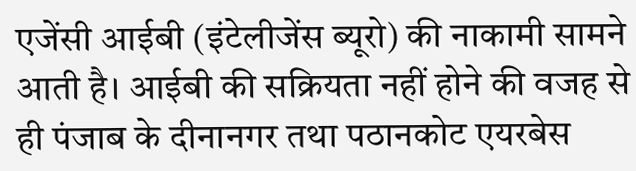एजेंसी आईबी (इंटेलीजेंस ब्यूरो) की नाकामी सामने आती है। आईबी की सक्रियता नहीं होने की वजह से ही पंजाब के दीनानगर तथा पठानकोट एयरबेस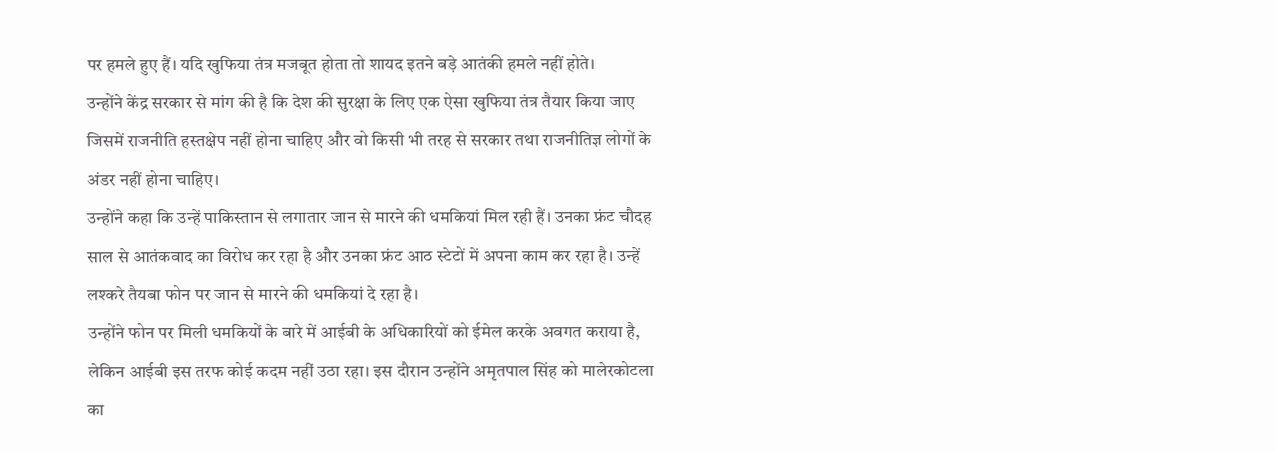पर हमले हुए हैं। यदि खुफिया तंत्र मजबूत होता तो शायद इतने बड़े आतंकी हमले नहीं होते।
उन्होंने केंद्र सरकार से मांग की है कि देश की सुरक्षा के लिए एक ऐसा खुफिया तंत्र तैयार किया जाए जिसमें राजनीति हस्तक्षेप नहीं होना चाहिए और वो किसी भी तरह से सरकार तथा राजनीतिज्ञ लोगों के अंडर नहीं होना चाहिए।
उन्होंने कहा कि उन्हें पाकिस्तान से लगातार जान से मारने की धमकियां मिल रही हैं। उनका फ्रंट चौदह साल से आतंकवाद का विरोध कर रहा है और उनका फ्रंट आठ स्टेटों में अपना काम कर रहा है। उन्हें लश्करे तैयबा फोन पर जान से मारने की धमकियां दे रहा है।
उन्होंने फोन पर मिली धमकियों के बारे में आईबी के अधिकारियों को ईमेल करके अवगत कराया है, लेकिन आईबी इस तरफ कोई कदम नहीं उठा रहा। इस दौरान उन्होंने अमृतपाल सिंह को मालेरकोटला का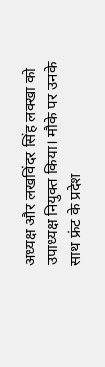अध्यक्ष और लखविंदर सिंह लक्खा को उपाध्यक्ष नियुक्त किया। मौके पर उनके साथ फ्रंट के प्रदेश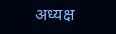अध्यक्ष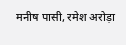मनीष पासी, रमेश अरोड़ा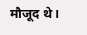मौजूद थे।